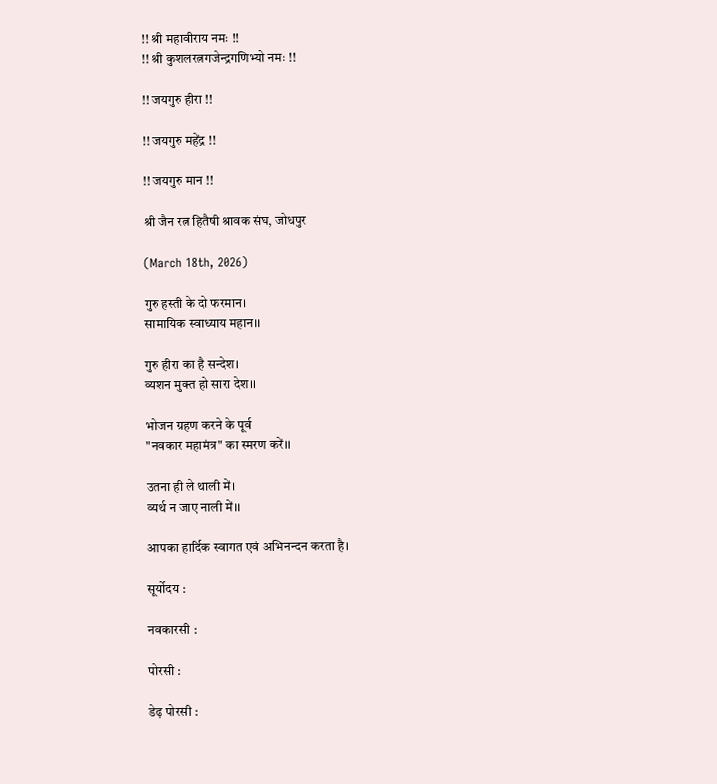!! श्री महावीराय नमः !!
!! श्री कुशलरत्नगजेन्द्रगणिभ्यो नमः !!

!! जयगुरु हीरा !!

!! जयगुरु महेंद्र !!

!! जयगुरु मान !!

श्री जैन रत्न हितैषी श्रावक संघ, जोधपुर

(March 18th, 2026)

गुरु हस्ती के दो फरमान।
सामायिक स्वाध्याय महान।।

गुरु हीरा का है सन्देश।
व्यशन मुक्त हो सारा देश।।

भोजन ग्रहण करने के पूर्व
"नवकार महामंत्र" का स्मरण करें।।

उतना ही ले थाली में।
व्यर्थ न जाए नाली में।।

आपका हार्दिक स्वागत एवं अभिनन्दन करता है।

सूर्योदय :

नवकारसी :

पोरसी :

डेढ़ पोरसी :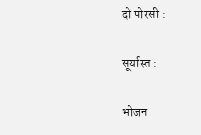दो पोरसी :

सूर्यास्त :

भोजन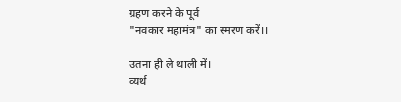ग्रहण करने के पूर्व
"नवकार महामंत्र" का स्मरण करें।।

उतना ही ले थाली में।
व्यर्थ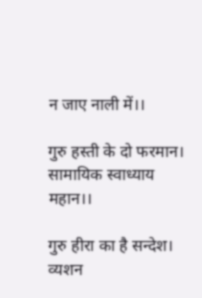न जाए नाली में।।

गुरु हस्ती के दो फरमान।
सामायिक स्वाध्याय महान।।

गुरु हीरा का है सन्देश।
व्यशन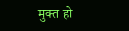मुक्त हो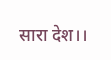सारा देश।।